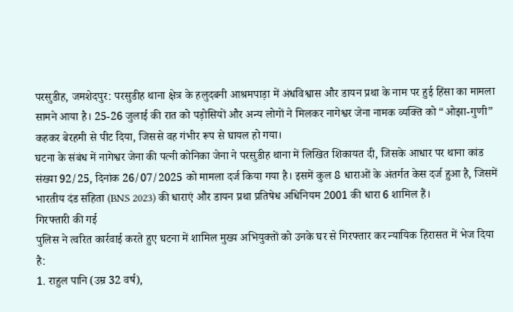परसुडीह, जमशेदपुर: परसुडीह थाना क्षेत्र के हलुदबनी आश्रमपाड़ा में अंधविश्वास और डायन प्रथा के नाम पर हुई हिंसा का मामला सामने आया है। 25-26 जुलाई की रात को पड़ोसियों और अन्य लोगों ने मिलकर नागेश्वर जेना नामक व्यक्ति को “ओझा-गुणी” कहकर बेरहमी से पीट दिया, जिससे वह गंभीर रूप से घायल हो गया।
घटना के संबंध में नागेश्वर जेना की पत्नी कोनिका जेना ने परसुडीह थाना में लिखित शिकायत दी, जिसके आधार पर थाना कांड संख्या 92/25, दिनांक 26/07/2025 को मामला दर्ज किया गया है। इसमें कुल 8 धाराओं के अंतर्गत केस दर्ज हुआ है, जिसमें भारतीय दंड संहिता (BNS 2023) की धाराएं और डायन प्रथा प्रतिषेध अधिनियम 2001 की धारा 6 शामिल हैं।
गिरफ्तारी की गई
पुलिस ने त्वरित कार्रवाई करते हुए घटना में शामिल मुख्य अभियुक्तों को उनके घर से गिरफ्तार कर न्यायिक हिरासत में भेज दिया है:
1. राहुल पानि (उम्र 32 वर्ष),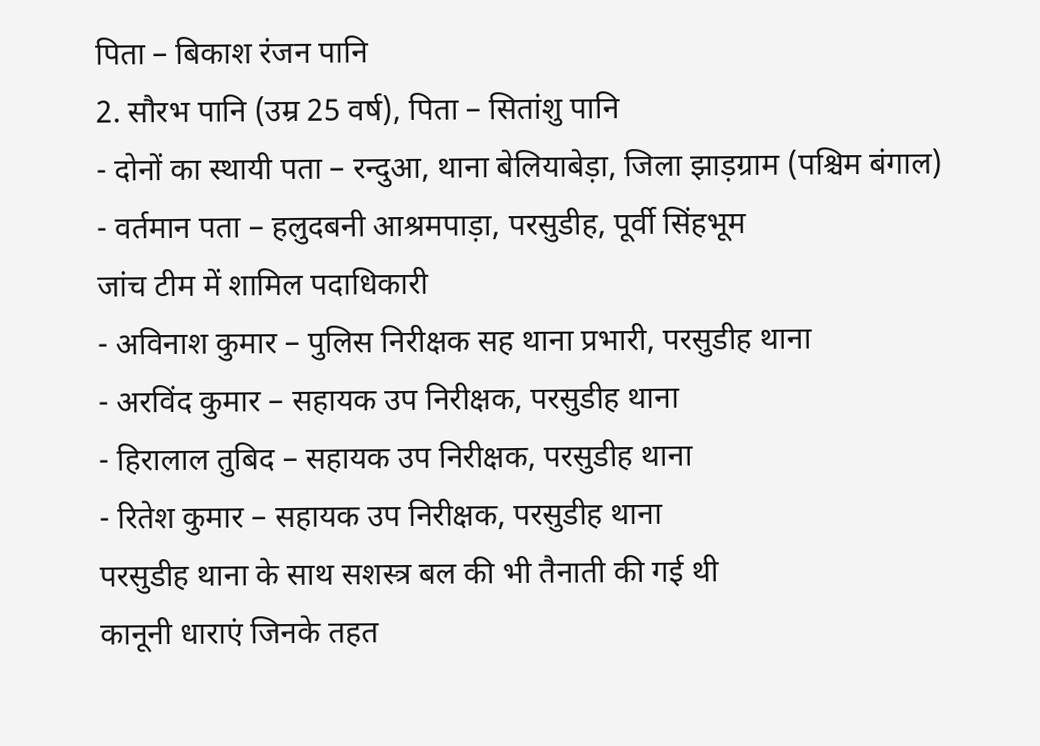पिता – बिकाश रंजन पानि
2. सौरभ पानि (उम्र 25 वर्ष), पिता – सितांशु पानि
- दोनों का स्थायी पता – रन्दुआ, थाना बेलियाबेड़ा, जिला झाड़ग्राम (पश्चिम बंगाल)
- वर्तमान पता – हलुदबनी आश्रमपाड़ा, परसुडीह, पूर्वी सिंहभूम
जांच टीम में शामिल पदाधिकारी
- अविनाश कुमार – पुलिस निरीक्षक सह थाना प्रभारी, परसुडीह थाना
- अरविंद कुमार – सहायक उप निरीक्षक, परसुडीह थाना
- हिरालाल तुबिद – सहायक उप निरीक्षक, परसुडीह थाना
- रितेश कुमार – सहायक उप निरीक्षक, परसुडीह थाना
परसुडीह थाना के साथ सशस्त्र बल की भी तैनाती की गई थी
कानूनी धाराएं जिनके तहत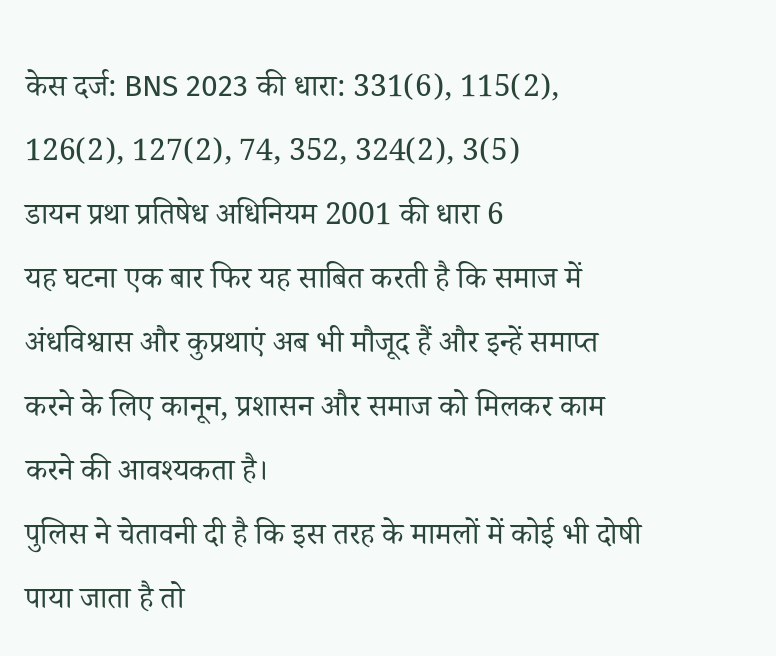केस दर्ज: BNS 2023 की धारा: 331(6), 115(2), 126(2), 127(2), 74, 352, 324(2), 3(5)
डायन प्रथा प्रतिषेध अधिनियम 2001 की धारा 6
यह घटना एक बार फिर यह साबित करती है कि समाज में अंधविश्वास और कुप्रथाएं अब भी मौजूद हैं और इन्हें समाप्त करने के लिए कानून, प्रशासन और समाज को मिलकर काम करने की आवश्यकता है।
पुलिस ने चेतावनी दी है कि इस तरह के मामलों में कोई भी दोषी पाया जाता है तो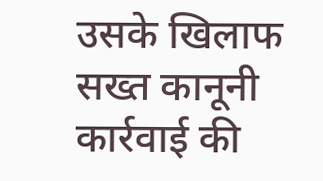उसके खिलाफ सख्त कानूनी कार्रवाई की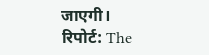जाएगी।
रिपोर्ट: The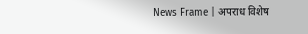News Frame | अपराध विशेष